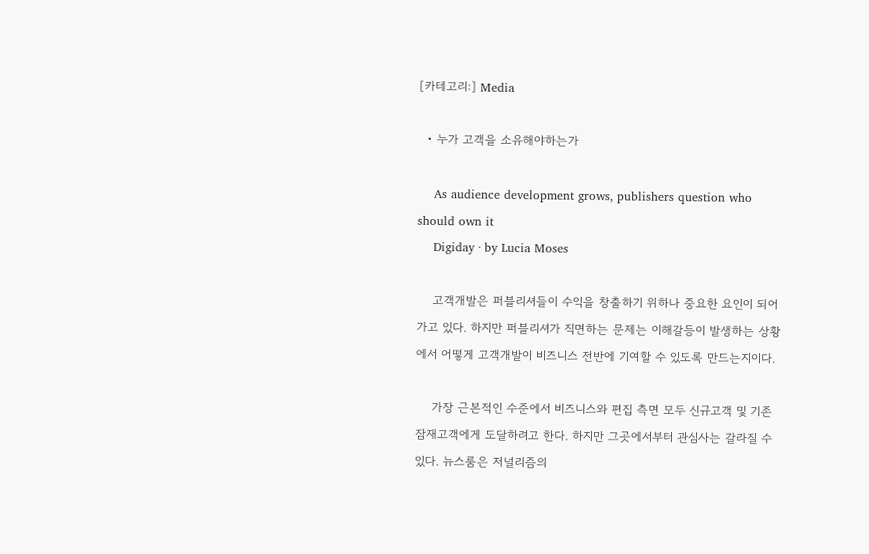[카테고리:] Media

  • 누가 고객을 소유해야하는가

    As audience development grows, publishers question who should own it
    Digiday · by Lucia Moses

    고객개발은 퍼블리셔들이 수익을 창출하기 위하나 중요한 요인이 되어가고 있다. 하지만 퍼블리셔가 직면하는 문제는 이해갈등이 발생하는 상황에서 어떻게 고객개발이 비즈니스 전반에 기여할 수 있도록 만드는지이다.

    가장 근본적인 수준에서 비즈니스와 편집 측면 모두 신규고객 및 기존 잠재고객에게 도달하려고 한다. 하지만 그곳에서부터 관심사는 갈라질 수 있다. 뉴스룸은 저널리즘의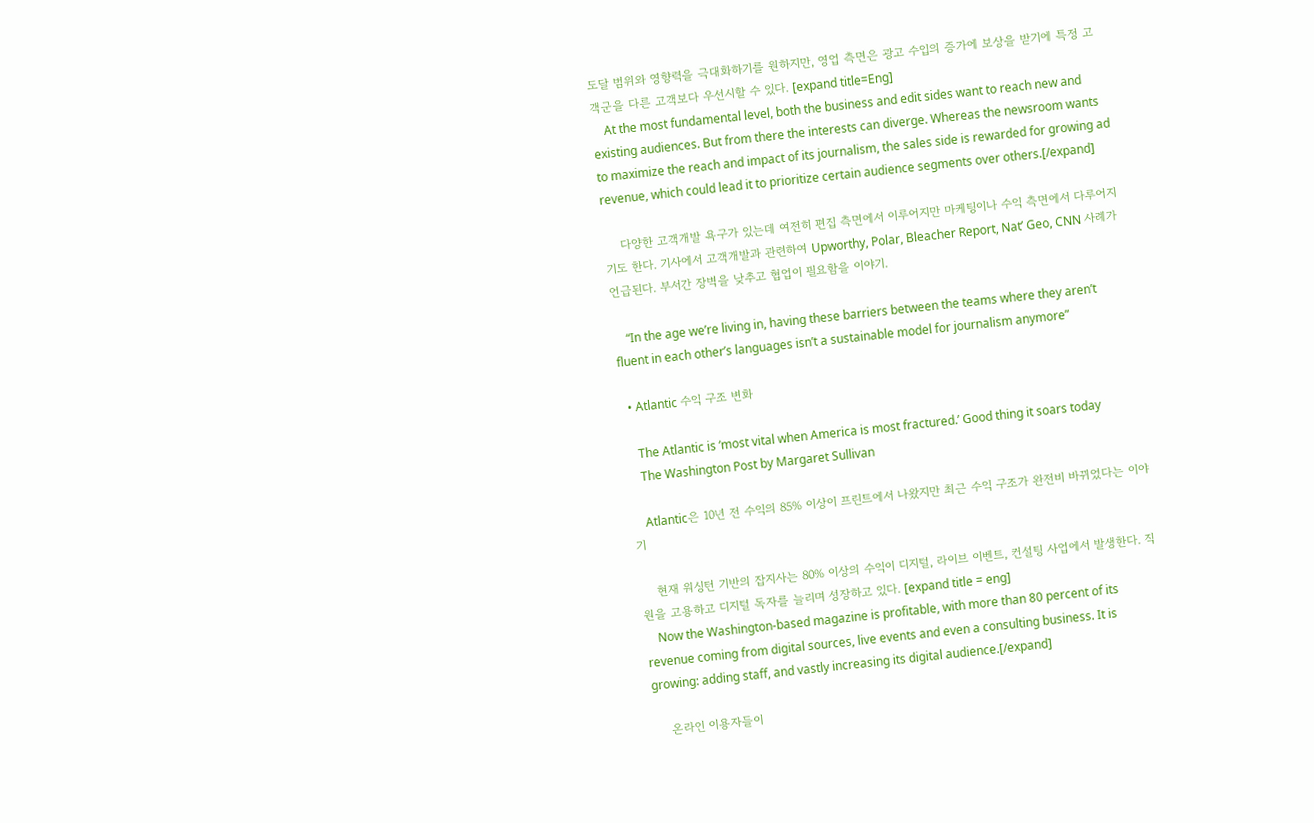도달 범위와 영향력을 극대화하기를 원하지만, 영업 측면은 광고 수입의 증가에 보상을 받기에 특정 고객군을 다른 고객보다 우선시할 수 있다. [expand title=Eng]
    At the most fundamental level, both the business and edit sides want to reach new and existing audiences. But from there the interests can diverge. Whereas the newsroom wants to maximize the reach and impact of its journalism, the sales side is rewarded for growing ad revenue, which could lead it to prioritize certain audience segments over others.[/expand]

    다양한 고객개발 욕구가 있는데 여전히 편집 측면에서 이루어지만 마케팅이나 수익 측면에서 다루어지기도 한다. 기사에서 고객개발과 관련하여 Upworthy, Polar, Bleacher Report, Nat’ Geo, CNN 사례가 언급된다. 부서간 장벽을 낮추고 협업이 필요함을 이야기.

    “In the age we’re living in, having these barriers between the teams where they aren’t fluent in each other’s languages isn’t a sustainable model for journalism anymore”

  • Atlantic 수익 구조 변화

    The Atlantic is ‘most vital when America is most fractured.’ Good thing it soars today
    The Washington Post by Margaret Sullivan

    Atlantic은 10년 전 수익의 85% 이상이 프린트에서 나왔지만 최근 수익 구조가 완전비 바뀌었다는 이야기

    현재 워싱턴 기반의 잡지사는 80% 이상의 수익이 디지털, 라이브 이벤트, 컨설팅 사업에서 발생한다. 직원을 고용하고 디지털 독자를 늘리며 성장하고 있다. [expand title = eng]
    Now the Washington-based magazine is profitable, with more than 80 percent of its revenue coming from digital sources, live events and even a consulting business. It is growing: adding staff, and vastly increasing its digital audience.[/expand]

    온라인 이용자들이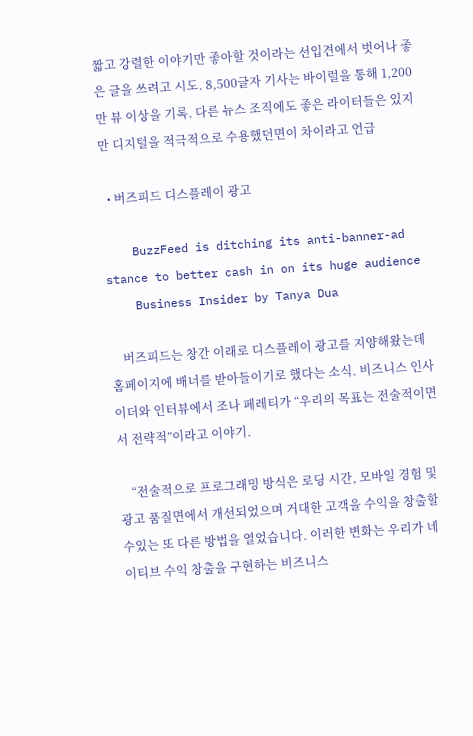짧고 강렬한 이야기만 좋아할 것이라는 선입견에서 벗어나 좋은 글을 쓰려고 시도. 8,500글자 기사는 바이럴을 통해 1,200만 뷰 이상을 기록. 다른 뉴스 조직에도 좋은 라이터들은 있지만 디지털을 적극적으로 수용했던면이 차이라고 언급

  • 버즈피드 디스플레이 광고

    BuzzFeed is ditching its anti-banner-ad stance to better cash in on its huge audience
    Business Insider by Tanya Dua

    버즈피드는 창간 이래로 디스플레이 광고를 지양해왔는데 홈페이지에 배너를 받아들이기로 했다는 소식. 비즈니스 인사이더와 인터뷰에서 조나 페레티가 “우리의 목표는 전술적이면서 전략적”이라고 이야기.

    “전술적으로 프로그래밍 방식은 로딩 시간, 모바일 경험 및 광고 품질면에서 개선되었으며 거대한 고객을 수익을 창출할 수있는 또 다른 방법을 열었습니다. 이러한 변화는 우리가 네이티브 수익 창출을 구현하는 비즈니스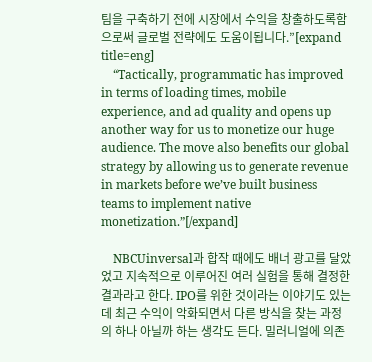팀을 구축하기 전에 시장에서 수익을 창출하도록함으로써 글로벌 전략에도 도움이됩니다.”[expand title=eng]
    “Tactically, programmatic has improved in terms of loading times, mobile experience, and ad quality and opens up another way for us to monetize our huge audience. The move also benefits our global strategy by allowing us to generate revenue in markets before we’ve built business teams to implement native monetization.”[/expand]

    NBCUinversal과 합작 때에도 배너 광고를 달았었고 지속적으로 이루어진 여러 실험을 통해 결정한 결과라고 한다. IPO를 위한 것이라는 이야기도 있는데 최근 수익이 악화되면서 다른 방식을 찾는 과정의 하나 아닐까 하는 생각도 든다. 밀러니얼에 의존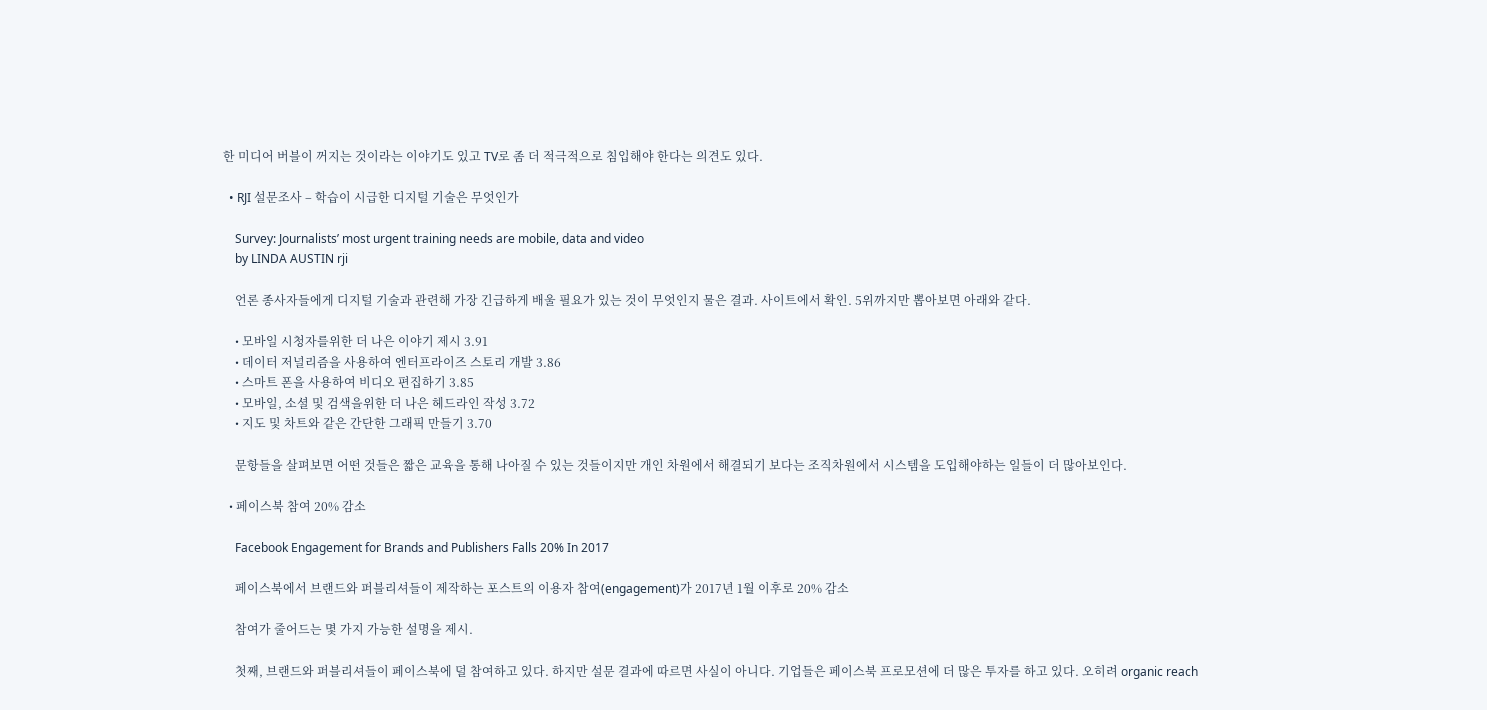한 미디어 버블이 꺼지는 것이라는 이야기도 있고 TV로 좀 더 적극적으로 침입해야 한다는 의견도 있다.

  • RJI 설문조사 – 학습이 시급한 디지털 기술은 무엇인가

    Survey: Journalists’ most urgent training needs are mobile, data and video
    by LINDA AUSTIN rji

    언론 종사자들에게 디지털 기술과 관련해 가장 긴급하게 배울 필요가 있는 것이 무엇인지 물은 결과. 사이트에서 확인. 5위까지만 뽑아보면 아래와 같다.

    • 모바일 시청자를위한 더 나은 이야기 제시 3.91
    • 데이터 저널리즘을 사용하여 엔터프라이즈 스토리 개발 3.86
    • 스마트 폰을 사용하여 비디오 편집하기 3.85
    • 모바일, 소셜 및 검색을위한 더 나은 헤드라인 작성 3.72
    • 지도 및 차트와 같은 간단한 그래픽 만들기 3.70

    문항들을 살펴보면 어떤 것들은 짧은 교육을 통해 나아질 수 있는 것들이지만 개인 차원에서 해결되기 보다는 조직차원에서 시스템을 도입해야하는 일들이 더 많아보인다.

  • 페이스북 참여 20% 감소

    Facebook Engagement for Brands and Publishers Falls 20% In 2017

    페이스북에서 브랜드와 퍼블리셔들이 제작하는 포스트의 이용자 참여(engagement)가 2017년 1월 이후로 20% 감소

    참여가 줄어드는 몇 가지 가능한 설명을 제시.

    첫째, 브랜드와 퍼블리셔들이 페이스북에 덜 참여하고 있다. 하지만 설문 결과에 따르면 사실이 아니다. 기업들은 페이스북 프로모션에 더 많은 투자를 하고 있다. 오히려 organic reach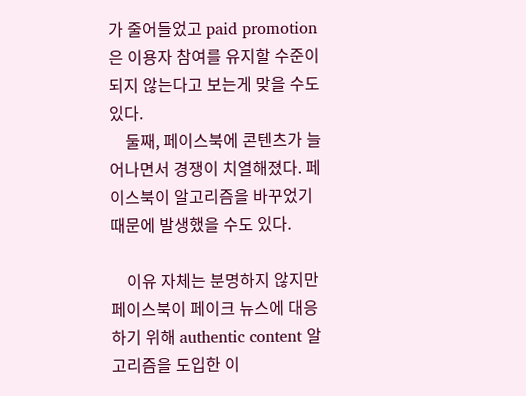가 줄어들었고 paid promotion은 이용자 참여를 유지할 수준이 되지 않는다고 보는게 맞을 수도 있다.
    둘째, 페이스북에 콘텐츠가 늘어나면서 경쟁이 치열해졌다. 페이스북이 알고리즘을 바꾸었기 때문에 발생했을 수도 있다.

    이유 자체는 분명하지 않지만 페이스북이 페이크 뉴스에 대응하기 위해 authentic content 알고리즘을 도입한 이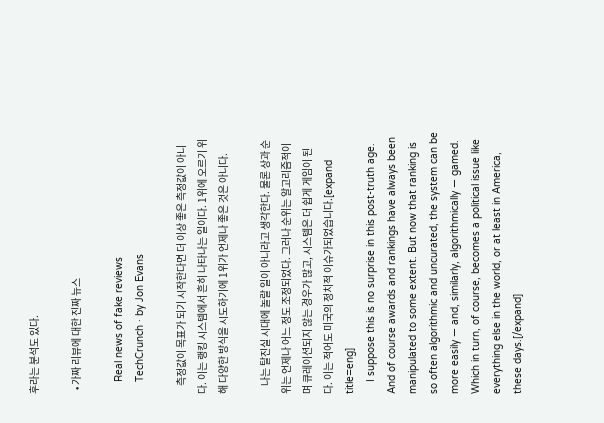후라는 분석도 있다.

  • 가짜 리뷰에 대한 진짜 뉴스

    Real news of fake reviews
    TechCrunch · by Jon Evans

    측정값이 목표가 되기 시작한다면 더 이상 좋은 측정값이 아니다. 이는 랭킹 시스템에서 흔히 나타나는 일이다. 1위에 오르기 위해 다양한 방식을 시도하기에 1위가 언제나 좋은 것은 아니다.

    나는 탈진실 시대에 놀랄 일이 아니라고 생각한다. 물론 상과 순위는 언제나 어느 정도 조정되었다. 그러나 순위는 알고리즘적이며 큐레이션되지 않는 경우가 많고, 시스템은 더 쉽게 게임이 된다. 이는 적어도 미국의 정치적 이슈가되었습니다.[expand title=eng]
    I suppose this is no surprise in this post-truth age. And of course awards and rankings have always been manipulated to some extent. But now that ranking is so often algorithmic and uncurated, the system can be more easily — and, similarly, algorithmically — gamed. Which in turn, of course, becomes a political issue like everything else in the world, or at least in America, these days.[/expand]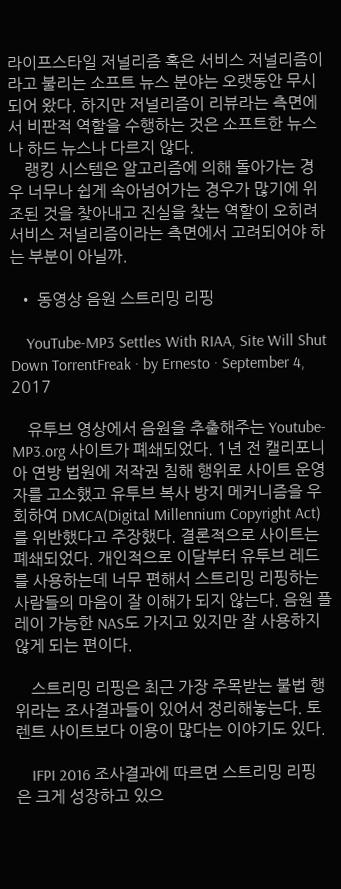라이프스타일 저널리즘 혹은 서비스 저널리즘이라고 불리는 소프트 뉴스 분야는 오랫동안 무시되어 왔다. 하지만 저널리즘이 리뷰라는 측면에서 비판적 역할을 수행하는 것은 소프트한 뉴스나 하드 뉴스나 다르지 않다.
    랭킹 시스템은 알고리즘에 의해 돌아가는 경우 너무나 쉽게 속아넘어가는 경우가 많기에 위조된 것을 찾아내고 진실을 찾는 역할이 오히려 서비스 저널리즘이라는 측면에서 고려되어야 하는 부분이 아닐까.

  • 동영상 음원 스트리밍 리핑

    YouTube-MP3 Settles With RIAA, Site Will Shut Down TorrentFreak · by Ernesto · September 4, 2017

    유투브 영상에서 음원을 추출해주는 Youtube-MP3.org 사이트가 폐쇄되었다. 1년 전 캘리포니아 연방 법원에 저작권 침해 행위로 사이트 운영자를 고소했고 유투브 복사 방지 메커니즘을 우회하여 DMCA(Digital Millennium Copyright Act)를 위반했다고 주장했다. 결론적으로 사이트는 폐쇄되었다. 개인적으로 이달부터 유투브 레드를 사용하는데 너무 편해서 스트리밍 리핑하는 사람들의 마음이 잘 이해가 되지 않는다. 음원 플레이 가능한 NAS도 가지고 있지만 잘 사용하지 않게 되는 편이다.

    스트리밍 리핑은 최근 가장 주목받는 불법 행위라는 조사결과들이 있어서 정리해놓는다. 토렌트 사이트보다 이용이 많다는 이야기도 있다.

    IFPI 2016 조사결과에 따르면 스트리밍 리핑은 크게 성장하고 있으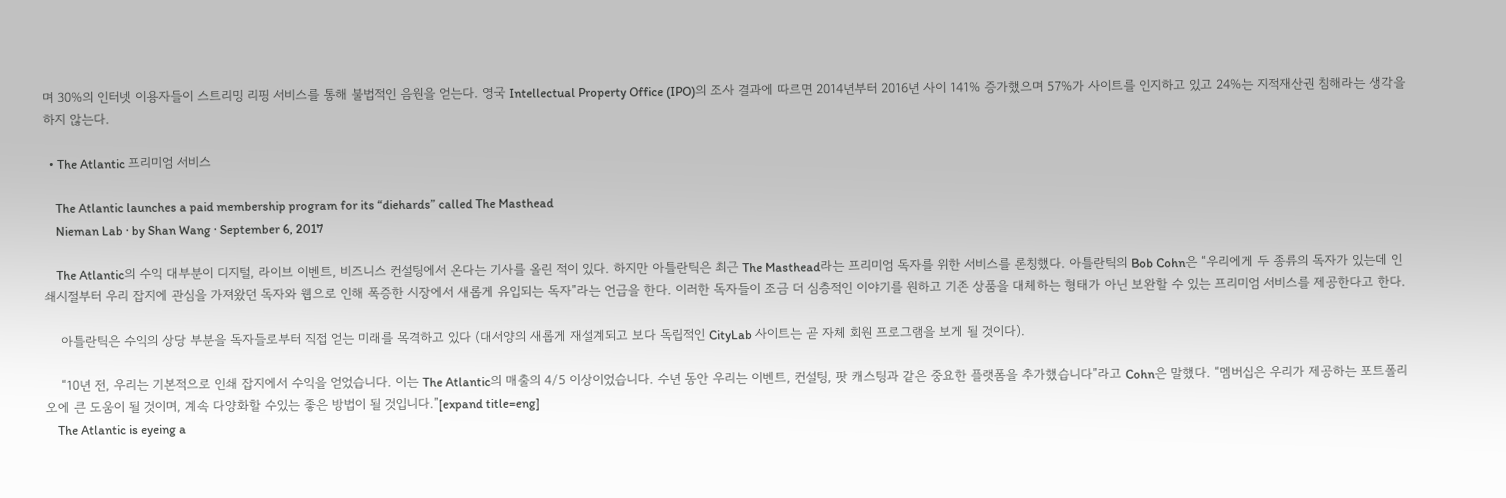며 30%의 인터넷 이용자들이 스트리밍 리핑 서비스를 통해 불법적인 음원을 얻는다. 영국 Intellectual Property Office (IPO)의 조사 결과에 따르면 2014년부터 2016년 사이 141% 증가했으며 57%가 사이트를 인지하고 있고 24%는 지적재산권 침해라는 생각을 하지 않는다.

  • The Atlantic 프리미엄 서비스

    The Atlantic launches a paid membership program for its “diehards” called The Masthead
    Nieman Lab · by Shan Wang · September 6, 2017

    The Atlantic의 수익 대부분이 디지털, 라이브 이벤트, 비즈니스 컨설팅에서 온다는 기사를 올린 적이 있다. 하지만 아틀란틱은 최근 The Masthead라는 프리미엄 독자를 위한 서비스를 론칭했다. 아틀란틱의 Bob Cohn은 “우리에게 두 종류의 독자가 있는데 인쇄시절부터 우리 잡지에 관심을 가져왔던 독자와 웹으로 인해 폭증한 시장에서 새롭게 유입되는 독자”라는 언급을 한다. 이러한 독자들이 조금 더 심층적인 이야기를 원하고 기존 상품을 대체하는 형태가 아닌 보완할 수 있는 프리미엄 서비스를 제공한다고 한다.

    아틀란틱은 수익의 상당 부분을 독자들로부터 직접 얻는 미래를 목격하고 있다 (대서양의 새롭게 재설계되고 보다 독립적인 CityLab 사이트는 곧 자체 회원 프로그램을 보게 될 것이다).

    “10년 전, 우리는 기본적으로 인쇄 잡지에서 수익을 얻었습니다. 이는 The Atlantic의 매출의 4/5 이상이었습니다. 수년 동안 우리는 이벤트, 컨설팅, 팟 캐스팅과 같은 중요한 플랫폼을 추가했습니다”라고 Cohn은 말했다. “멤버십은 우리가 제공하는 포트폴리오에 큰 도움이 될 것이며, 계속 다양화할 수있는 좋은 방법이 될 것입니다.”[expand title=eng]
    The Atlantic is eyeing a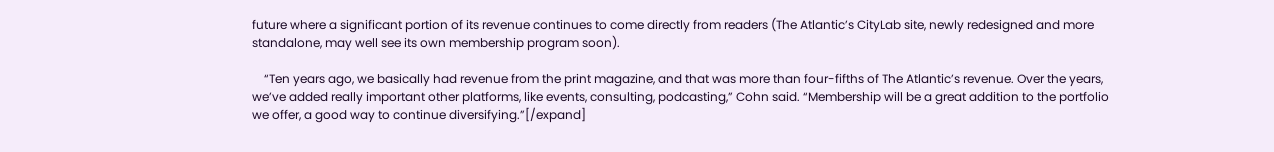future where a significant portion of its revenue continues to come directly from readers (The Atlantic’s CityLab site, newly redesigned and more standalone, may well see its own membership program soon).

    “Ten years ago, we basically had revenue from the print magazine, and that was more than four-fifths of The Atlantic’s revenue. Over the years, we’ve added really important other platforms, like events, consulting, podcasting,” Cohn said. “Membership will be a great addition to the portfolio we offer, a good way to continue diversifying.”[/expand]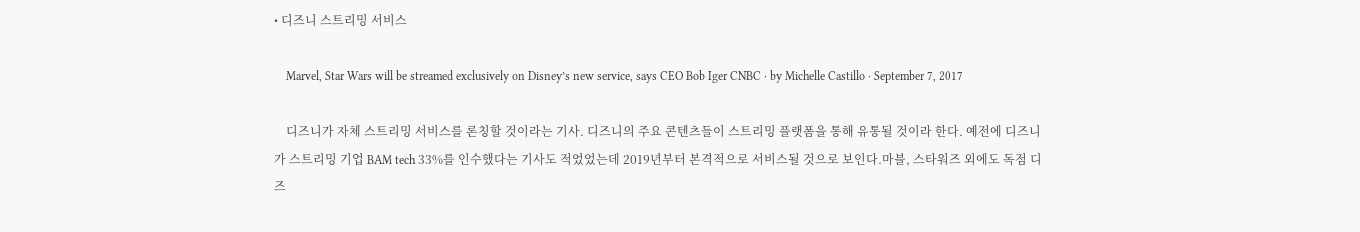• 디즈니 스트리밍 서비스

    Marvel, Star Wars will be streamed exclusively on Disney’s new service, says CEO Bob Iger CNBC · by Michelle Castillo · September 7, 2017

    디즈니가 자체 스트리밍 서비스를 론칭할 것이라는 기사. 디즈니의 주요 콘텐츠들이 스트리밍 플랫폼을 통해 유통될 것이라 한다. 예전에 디즈니가 스트리밍 기업 BAM tech 33%를 인수했다는 기사도 적었었는데 2019년부터 본격적으로 서비스될 것으로 보인다.마블, 스타워즈 외에도 독점 디즈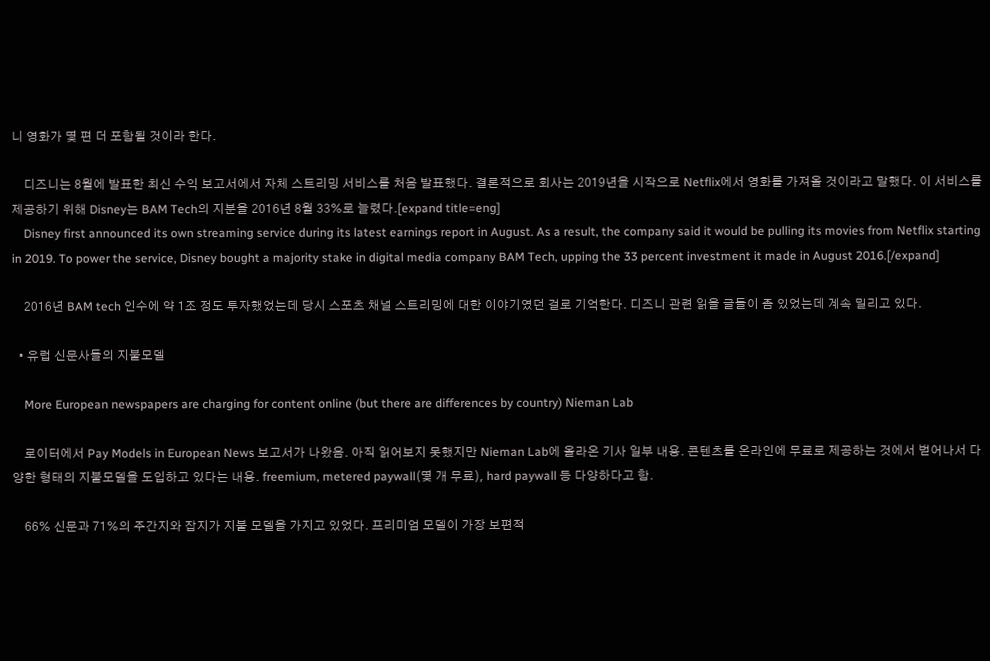니 영화가 몇 편 더 포함될 것이라 한다.

    디즈니는 8월에 발표한 최신 수익 보고서에서 자체 스트리밍 서비스를 처음 발표했다. 결론적으로 회사는 2019년을 시작으로 Netflix에서 영화를 가져올 것이라고 말했다. 이 서비스를 제공하기 위해 Disney는 BAM Tech의 지분을 2016년 8월 33%로 늘렸다.[expand title=eng]
    Disney first announced its own streaming service during its latest earnings report in August. As a result, the company said it would be pulling its movies from Netflix starting in 2019. To power the service, Disney bought a majority stake in digital media company BAM Tech, upping the 33 percent investment it made in August 2016.[/expand]

    2016년 BAM tech 인수에 약 1조 정도 투자했었는데 당시 스포츠 채널 스트리밍에 대한 이야기였던 걸로 기억한다. 디즈니 관련 읽을 글들이 좀 있었는데 계속 밀리고 있다.

  • 유럽 신문사들의 지불모델

    More European newspapers are charging for content online (but there are differences by country) Nieman Lab

    로이터에서 Pay Models in European News 보고서가 나왔음. 아직 읽어보지 못했지만 Nieman Lab에 올라온 기사 일부 내용. 콘텐츠를 온라인에 무료로 제공하는 것에서 벋어나서 다양한 형태의 지불모델을 도입하고 있다는 내용. freemium, metered paywall(몇 개 무료), hard paywall 등 다양하다고 함.

    66% 신문과 71%의 주간지와 잡지가 지불 모델을 가지고 있었다. 프리미엄 모델이 가장 보편적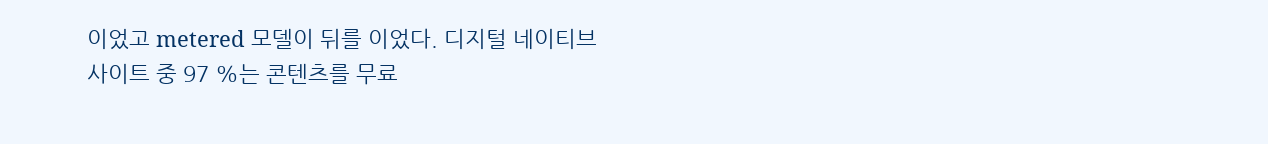이었고 metered 모델이 뒤를 이었다. 디지털 네이티브 사이트 중 97 %는 콘텐츠를 무료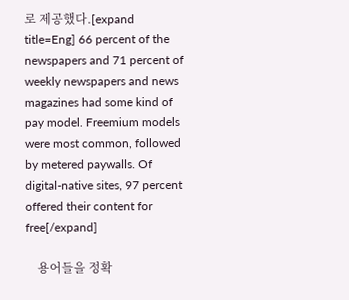로 제공했다.[expand title=Eng] 66 percent of the newspapers and 71 percent of weekly newspapers and news magazines had some kind of pay model. Freemium models were most common, followed by metered paywalls. Of digital-native sites, 97 percent offered their content for free[/expand]

    용어들을 정확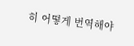히 어떻게 번역해야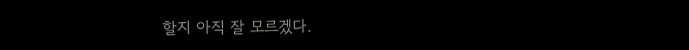할지 아직 잘 모르겠다.